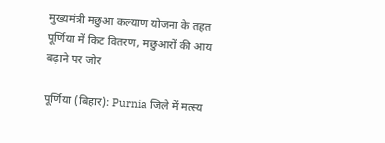मुख्यमंत्री मछुआ कल्याण योजना के तहत पूर्णिया में किट वितरण, मछुआरों की आय बढ़ाने पर जोर

पूर्णिया (बिहार): Purnia जिले में मत्स्य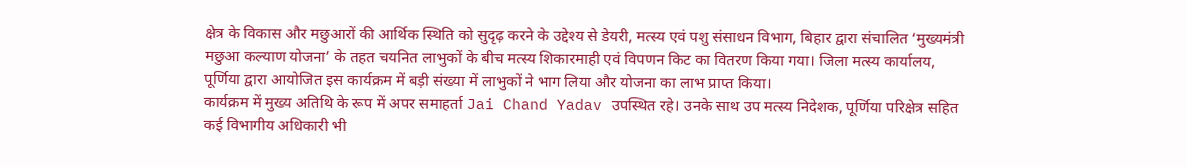क्षेत्र के विकास और मछुआरों की आर्थिक स्थिति को सुदृढ़ करने के उद्देश्य से डेयरी, मत्स्य एवं पशु संसाधन विभाग, बिहार द्वारा संचालित ‘मुख्यमंत्री मछुआ कल्याण योजना’ के तहत चयनित लाभुकों के बीच मत्स्य शिकारमाही एवं विपणन किट का वितरण किया गया। जिला मत्स्य कार्यालय, पूर्णिया द्वारा आयोजित इस कार्यक्रम में बड़ी संख्या में लाभुकों ने भाग लिया और योजना का लाभ प्राप्त किया।
कार्यक्रम में मुख्य अतिथि के रूप में अपर समाहर्ता Jai Chand Yadav उपस्थित रहे। उनके साथ उप मत्स्य निदेशक, पूर्णिया परिक्षेत्र सहित कई विभागीय अधिकारी भी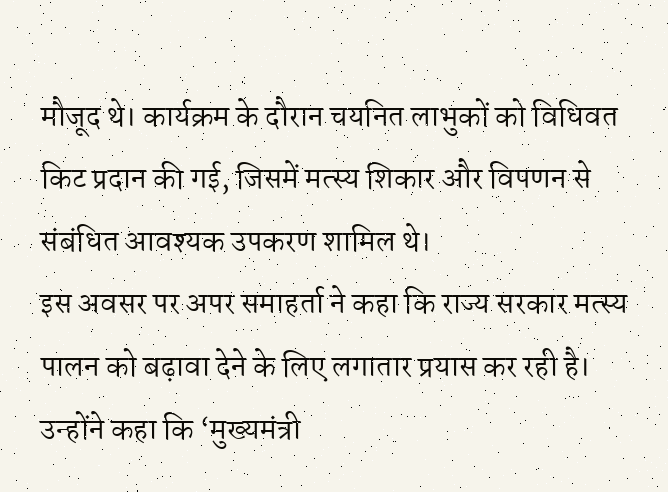मौजूद थे। कार्यक्रम के दौरान चयनित लाभुकों को विधिवत किट प्रदान की गई, जिसमें मत्स्य शिकार और विपणन से संबंधित आवश्यक उपकरण शामिल थे।
इस अवसर पर अपर समाहर्ता ने कहा कि राज्य सरकार मत्स्य पालन को बढ़ावा देने के लिए लगातार प्रयास कर रही है। उन्होंने कहा कि ‘मुख्यमंत्री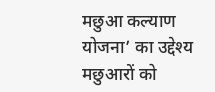मछुआ कल्याण योजना’ का उद्देश्य मछुआरों को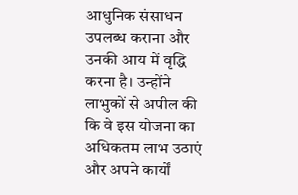आधुनिक संसाधन उपलब्ध कराना और उनकी आय में वृद्धि करना है। उन्होंने लाभुकों से अपील की कि वे इस योजना का अधिकतम लाभ उठाएं और अपने कार्यों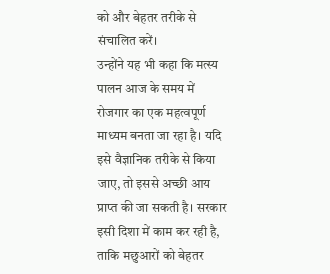को और बेहतर तरीके से संचालित करें।
उन्होंने यह भी कहा कि मत्स्य पालन आज के समय में रोजगार का एक महत्वपूर्ण माध्यम बनता जा रहा है। यदि इसे वैज्ञानिक तरीके से किया जाए, तो इससे अच्छी आय प्राप्त की जा सकती है। सरकार इसी दिशा में काम कर रही है, ताकि मछुआरों को बेहतर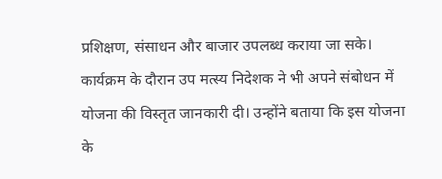प्रशिक्षण, संसाधन और बाजार उपलब्ध कराया जा सके।
कार्यक्रम के दौरान उप मत्स्य निदेशक ने भी अपने संबोधन में योजना की विस्तृत जानकारी दी। उन्होंने बताया कि इस योजना के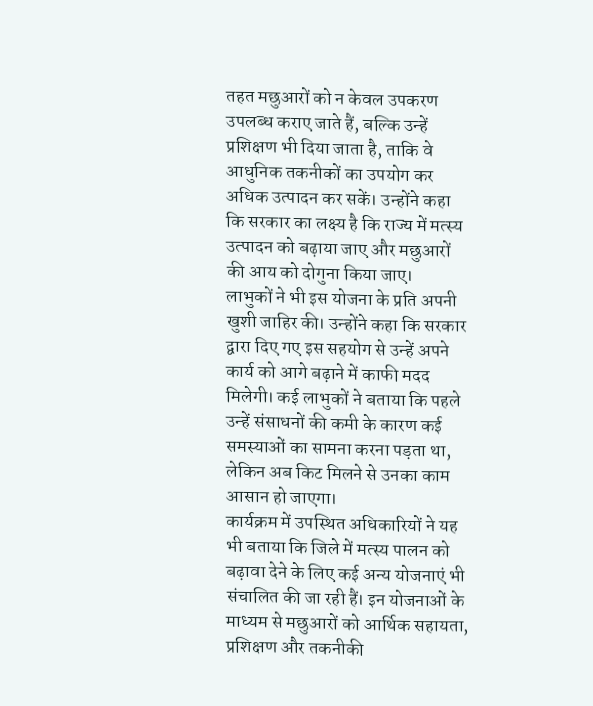तहत मछुआरों को न केवल उपकरण उपलब्ध कराए जाते हैं, बल्कि उन्हें प्रशिक्षण भी दिया जाता है, ताकि वे आधुनिक तकनीकों का उपयोग कर अधिक उत्पादन कर सकें। उन्होंने कहा कि सरकार का लक्ष्य है कि राज्य में मत्स्य उत्पादन को बढ़ाया जाए और मछुआरों की आय को दोगुना किया जाए।
लाभुकों ने भी इस योजना के प्रति अपनी खुशी जाहिर की। उन्होंने कहा कि सरकार द्वारा दिए गए इस सहयोग से उन्हें अपने कार्य को आगे बढ़ाने में काफी मदद मिलेगी। कई लाभुकों ने बताया कि पहले उन्हें संसाधनों की कमी के कारण कई समस्याओं का सामना करना पड़ता था, लेकिन अब किट मिलने से उनका काम आसान हो जाएगा।
कार्यक्रम में उपस्थित अधिकारियों ने यह भी बताया कि जिले में मत्स्य पालन को बढ़ावा देने के लिए कई अन्य योजनाएं भी संचालित की जा रही हैं। इन योजनाओं के माध्यम से मछुआरों को आर्थिक सहायता, प्रशिक्षण और तकनीकी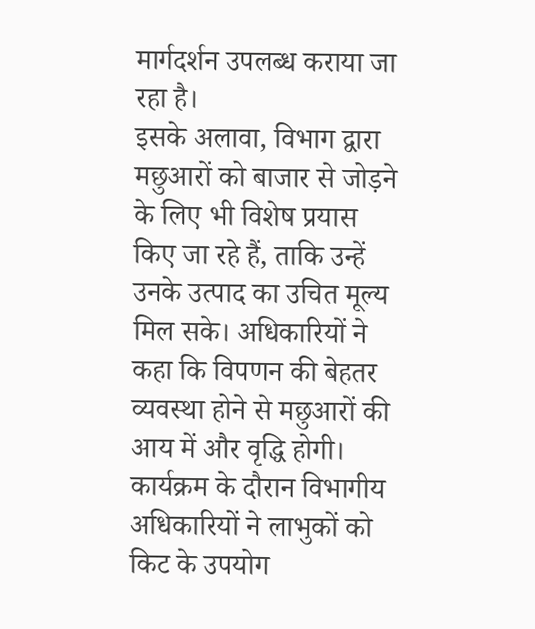मार्गदर्शन उपलब्ध कराया जा रहा है।
इसके अलावा, विभाग द्वारा मछुआरों को बाजार से जोड़ने के लिए भी विशेष प्रयास किए जा रहे हैं, ताकि उन्हें उनके उत्पाद का उचित मूल्य मिल सके। अधिकारियों ने कहा कि विपणन की बेहतर व्यवस्था होने से मछुआरों की आय में और वृद्धि होगी।
कार्यक्रम के दौरान विभागीय अधिकारियों ने लाभुकों को किट के उपयोग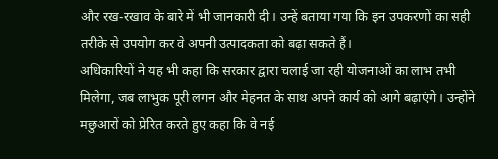और रख-रखाव के बारे में भी जानकारी दी। उन्हें बताया गया कि इन उपकरणों का सही तरीके से उपयोग कर वे अपनी उत्पादकता को बढ़ा सकते हैं।
अधिकारियों ने यह भी कहा कि सरकार द्वारा चलाई जा रही योजनाओं का लाभ तभी मिलेगा, जब लाभुक पूरी लगन और मेहनत के साथ अपने कार्य को आगे बढ़ाएंगे। उन्होंने मछुआरों को प्रेरित करते हुए कहा कि वे नई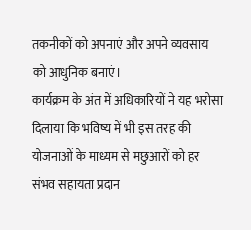तकनीकों को अपनाएं और अपने व्यवसाय को आधुनिक बनाएं।
कार्यक्रम के अंत में अधिकारियों ने यह भरोसा दिलाया कि भविष्य में भी इस तरह की योजनाओं के माध्यम से मछुआरों को हर संभव सहायता प्रदान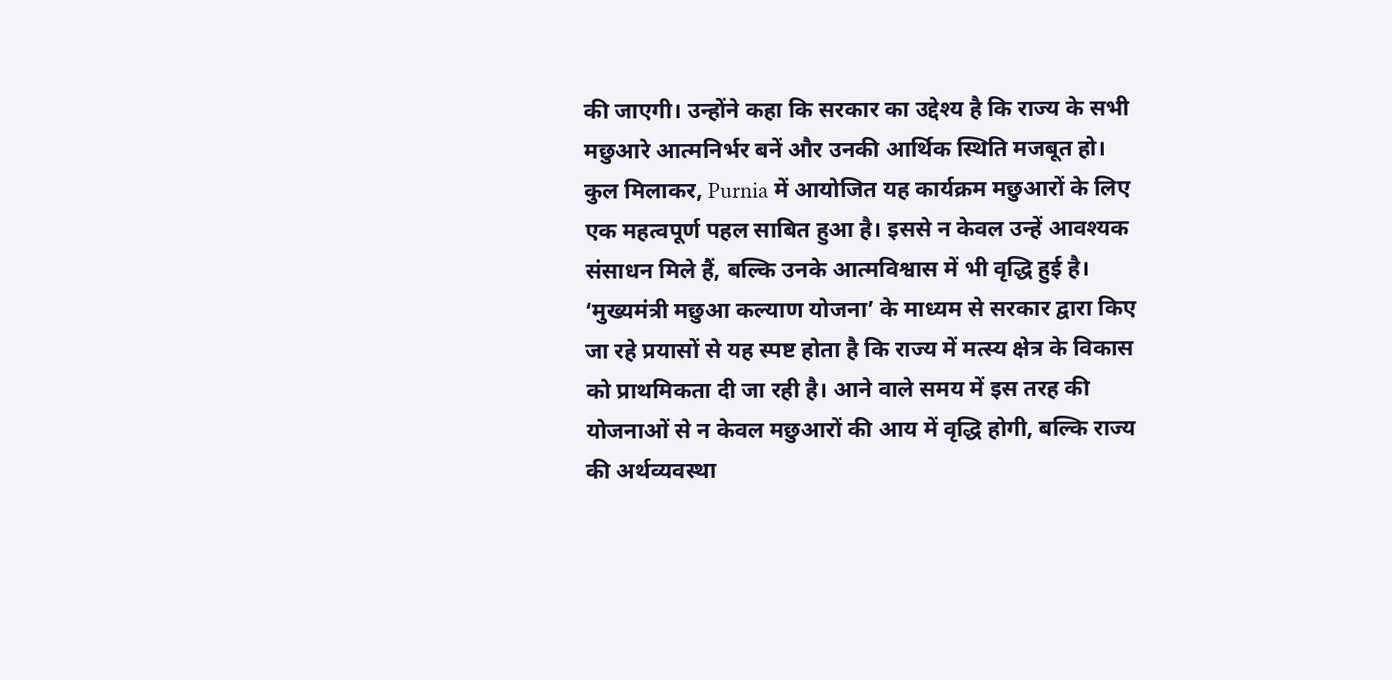की जाएगी। उन्होंने कहा कि सरकार का उद्देश्य है कि राज्य के सभी मछुआरे आत्मनिर्भर बनें और उनकी आर्थिक स्थिति मजबूत हो।
कुल मिलाकर, Purnia में आयोजित यह कार्यक्रम मछुआरों के लिए एक महत्वपूर्ण पहल साबित हुआ है। इससे न केवल उन्हें आवश्यक संसाधन मिले हैं, बल्कि उनके आत्मविश्वास में भी वृद्धि हुई है।
‘मुख्यमंत्री मछुआ कल्याण योजना’ के माध्यम से सरकार द्वारा किए जा रहे प्रयासों से यह स्पष्ट होता है कि राज्य में मत्स्य क्षेत्र के विकास को प्राथमिकता दी जा रही है। आने वाले समय में इस तरह की योजनाओं से न केवल मछुआरों की आय में वृद्धि होगी, बल्कि राज्य की अर्थव्यवस्था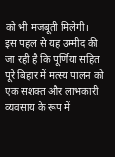को भी मजबूती मिलेगी।
इस पहल से यह उम्मीद की जा रही है कि पूर्णिया सहित पूरे बिहार में मत्स्य पालन को एक सशक्त और लाभकारी व्यवसाय के रूप में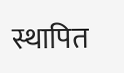स्थापित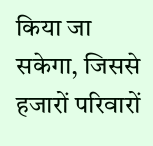किया जा सकेगा, जिससे हजारों परिवारों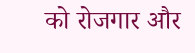को रोजगार और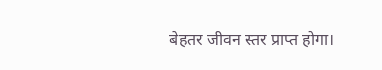बेहतर जीवन स्तर प्राप्त होगा।